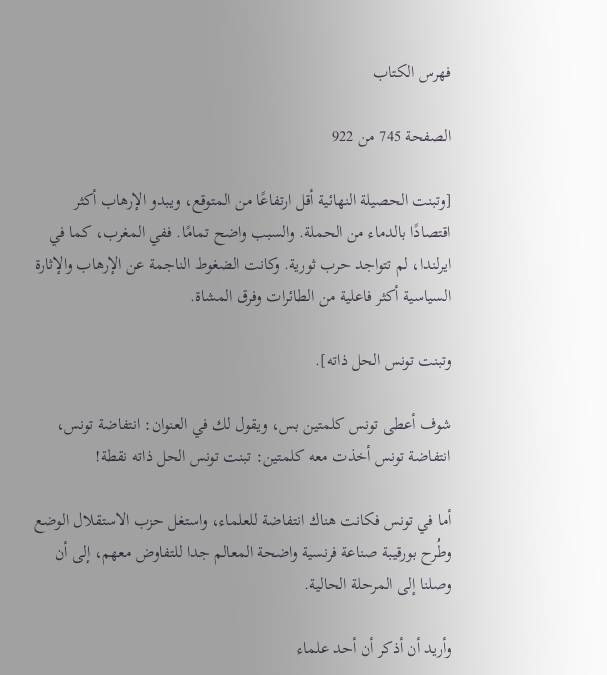فهرس الكتاب

الصفحة 745 من 922

[وتبنت الحصيلة النهائية أقل ارتفاعًا من المتوقع، ويبدو الإرهاب أكثر اقتصادًا بالدماء من الحملة. والسبب واضح تمامًا. ففي المغرب، كما في ايرلندا، لم تتواجد حرب ثورية. وكانت الضغوط الناجمة عن الإرهاب والإثارة السياسية أكثر فاعلية من الطائرات وفرق المشاة.

وتبنت تونس الحل ذاته].

شوف أعطى تونس كلمتين بس، ويقول لك في العنوان: انتفاضة تونس، انتفاضة تونس أخذت معه كلمتين: تبنت تونس الحل ذاته نقطة!

أما في تونس فكانت هناك انتفاضة للعلماء، واستغل حزب الاستقلال الوضع وطُرح بورقيبة صناعة فرنسية واضحة المعالم جدا للتفاوض معهم، إلى أن وصلنا إلى المرحلة الحالية.

وأريد أن أذكر أن أحد علماء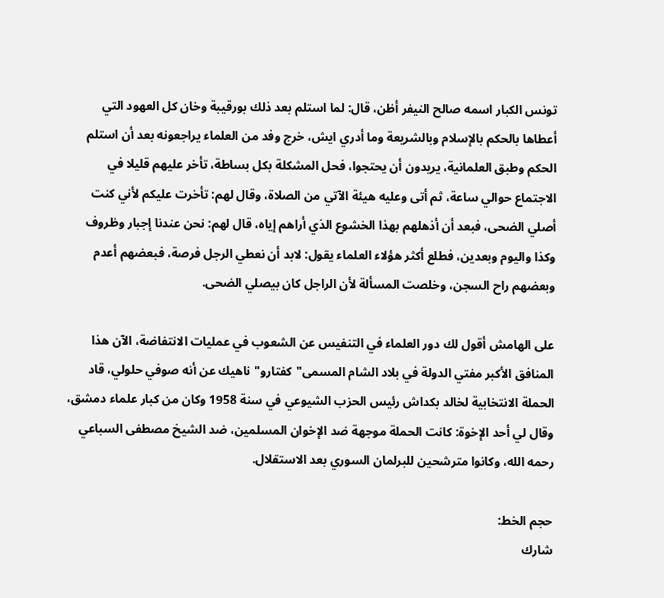تونس الكبار اسمه صالح النيفر أظن، قال: لما استلم بعد ذلك بورقيبة وخان كل العهود التي أعطاها بالحكم بالإسلام وبالشريعة وما أدري ايش، خرج وفد من العلماء يراجعونه بعد أن استلم الحكم وطبق العلمانية، يريدون أن يحتجوا، فحل المشكلة بكل بساطة، تأخر عليهم قليلا في الاجتماع حوالي ساعة، ثم أتى وعليه هيئة الآتي من الصلاة، وقال لهم: تأخرت عليكم لأني كنت أصلي الضحى، فبعد أن أذهلهم بهذا الخشوع الذي أراهم إياه، قال لهم: نحن عندنا إجبار وظروف وكذا واليوم وبعدين، فطلع أكثر هؤلاء العلماء يقول: لابد أن نعطي الرجل فرصة، فبعضهم أعدم وبعضهم راح السجن، وخلصت المسألة لأن الراجل كان بيصلي الضحى.

على الهامش أقول لك دور العلماء في التنفيس عن الشعوب في عمليات الانتفاضة، الآن هذا المنافق الأكبر مفتي الدولة في بلاد الشام المسمى"كفتارو"ناهيك عن أنه صوفي حلولي، قاد الحملة الانتخابية لخالد بكداش رئيس الحزب الشيوعي في سنة 1958 وكان من كبار علماء دمشق، وقال لي أحد الإخوة: كانت الحملة موجهة ضد الإخوان المسلمين، ضد الشيخ مصطفى السباعي رحمه الله، وكانوا مترشحين للبرلمان السوري بعد الاستقلال.

حجم الخط:
شارك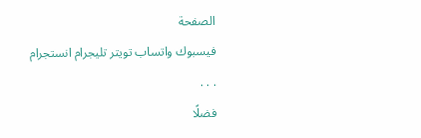الصفحة
فيسبوك واتساب تويتر تليجرام انستجرام
. . .
فضلًا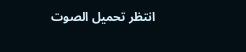انتظر تحميل الصوت